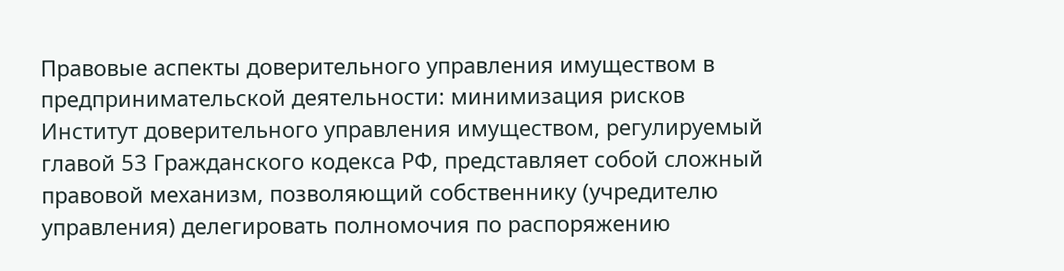Правовые аспекты доверительного управления имуществом в предпринимательской деятельности: минимизация рисков
Институт доверительного управления имуществом, регулируемый главой 53 Гражданского кодекса РФ, представляет собой сложный правовой механизм, позволяющий собственнику (учредителю управления) делегировать полномочия по распоряжению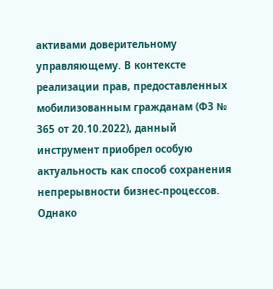активами доверительному управляющему. В контексте реализации прав, предоставленных мобилизованным гражданам (ФЗ № 365 от 20.10.2022), данный инструмент приобрел особую актуальность как способ сохранения непрерывности бизнес-процессов. Однако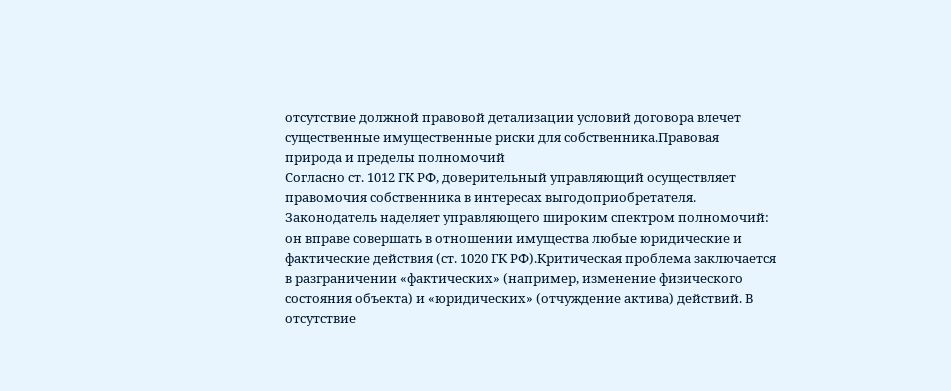отсутствие должной правовой детализации условий договора влечет существенные имущественные риски для собственника.Правовая природа и пределы полномочий
Согласно ст. 1012 ГК РФ, доверительный управляющий осуществляет правомочия собственника в интересах выгодоприобретателя. Законодатель наделяет управляющего широким спектром полномочий: он вправе совершать в отношении имущества любые юридические и фактические действия (ст. 1020 ГК РФ).Критическая проблема заключается в разграничении «фактических» (например, изменение физического состояния объекта) и «юридических» (отчуждение актива) действий. В отсутствие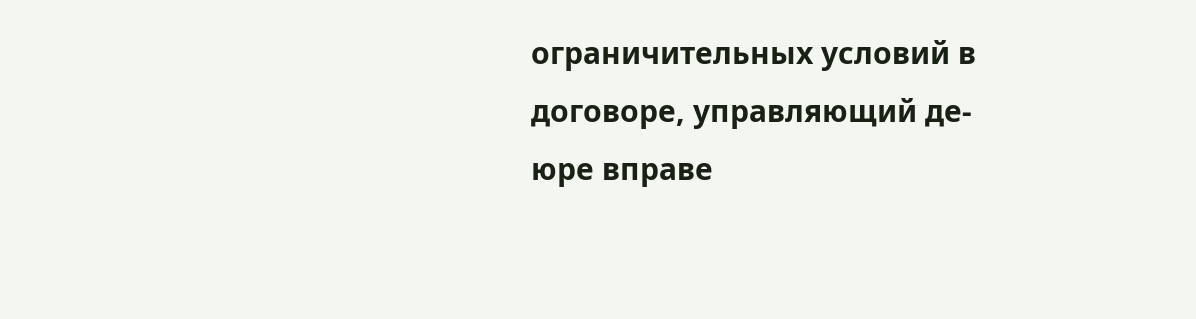ограничительных условий в договоре, управляющий де-юре вправе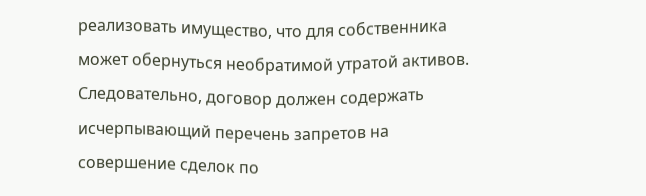реализовать имущество, что для собственника может обернуться необратимой утратой активов. Следовательно, договор должен содержать исчерпывающий перечень запретов на совершение сделок по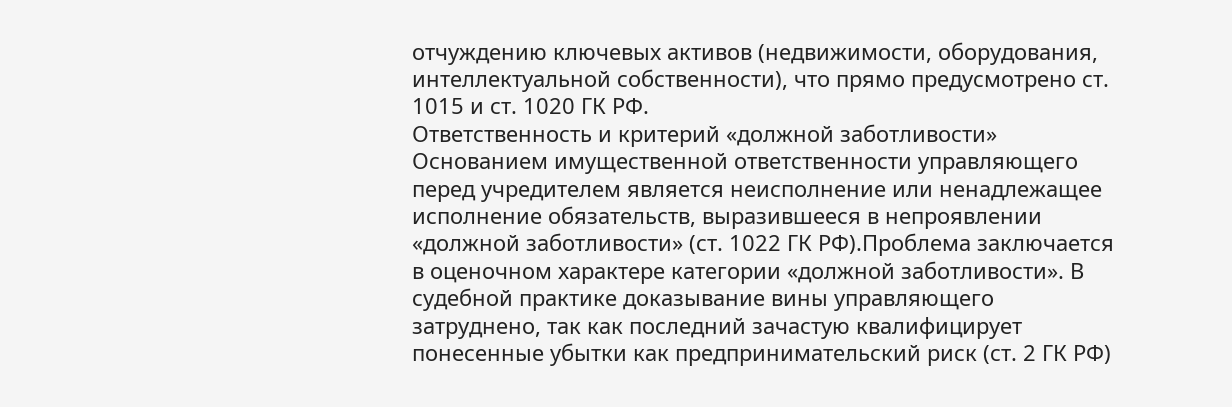отчуждению ключевых активов (недвижимости, оборудования, интеллектуальной собственности), что прямо предусмотрено ст. 1015 и ст. 1020 ГК РФ.
Ответственность и критерий «должной заботливости»
Основанием имущественной ответственности управляющего перед учредителем является неисполнение или ненадлежащее исполнение обязательств, выразившееся в непроявлении «должной заботливости» (ст. 1022 ГК РФ).Проблема заключается в оценочном характере категории «должной заботливости». В судебной практике доказывание вины управляющего затруднено, так как последний зачастую квалифицирует понесенные убытки как предпринимательский риск (ст. 2 ГК РФ)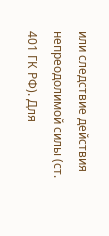или следствие действия непреодолимой силы (ст. 401 ГК РФ). Для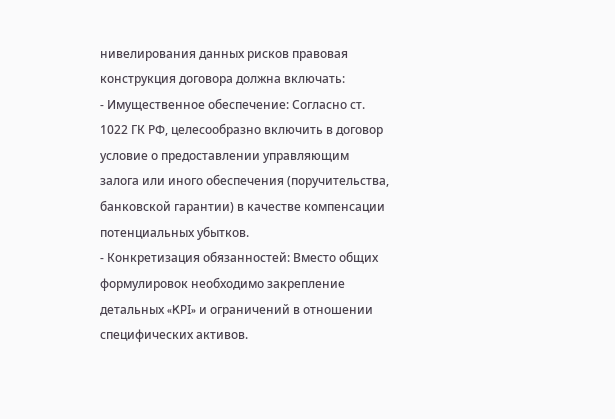нивелирования данных рисков правовая конструкция договора должна включать:
- Имущественное обеспечение: Согласно ст. 1022 ГК РФ, целесообразно включить в договор условие о предоставлении управляющим залога или иного обеспечения (поручительства, банковской гарантии) в качестве компенсации потенциальных убытков.
- Конкретизация обязанностей: Вместо общих формулировок необходимо закрепление детальных «KPI» и ограничений в отношении специфических активов.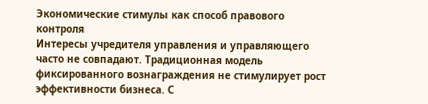Экономические стимулы как способ правового контроля
Интересы учредителя управления и управляющего часто не совпадают. Традиционная модель фиксированного вознаграждения не стимулирует рост эффективности бизнеса. С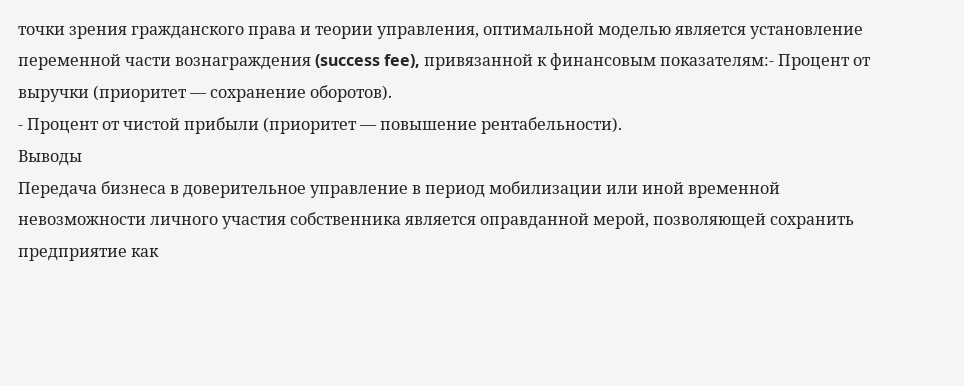точки зрения гражданского права и теории управления, оптимальной моделью является установление переменной части вознаграждения (success fee), привязанной к финансовым показателям:- Процент от выручки (приоритет — сохранение оборотов).
- Процент от чистой прибыли (приоритет — повышение рентабельности).
Выводы
Передача бизнеса в доверительное управление в период мобилизации или иной временной невозможности личного участия собственника является оправданной мерой, позволяющей сохранить предприятие как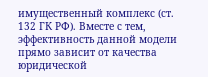имущественный комплекс (ст. 132 ГК РФ). Вместе с тем, эффективность данной модели прямо зависит от качества юридической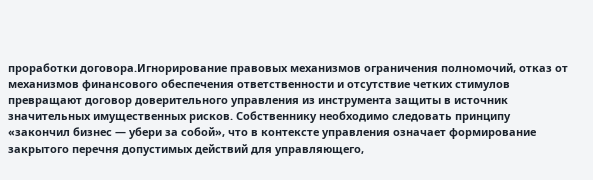проработки договора.Игнорирование правовых механизмов ограничения полномочий, отказ от механизмов финансового обеспечения ответственности и отсутствие четких стимулов превращают договор доверительного управления из инструмента защиты в источник значительных имущественных рисков. Собственнику необходимо следовать принципу «закончил бизнес — убери за собой», что в контексте управления означает формирование закрытого перечня допустимых действий для управляющего,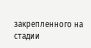закрепленного на стадии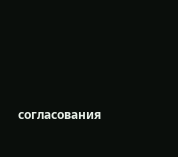согласования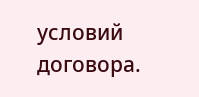условий договора.